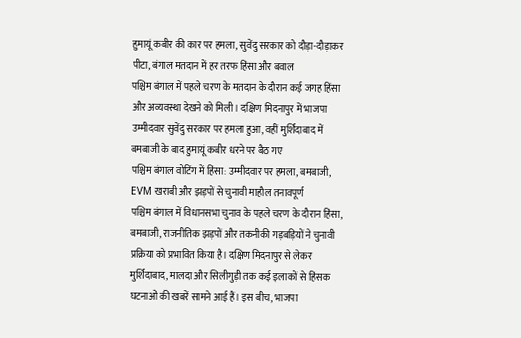हुमायूं कबीर की कार पर हमला, सुवेंदु सरकार को दौड़ा-दौड़ाकर पीटा, बंगाल मतदान में हर तरफ हिंसा और बवाल
पश्चिम बंगाल में पहले चरण के मतदान के दौरान कई जगह हिंसा और अव्यवस्था देखने को मिली। दक्षिण मिदनापुर में भाजपा उम्मीदवार सुवेंदु सरकार पर हमला हुआ, वहीं मुर्शिदाबाद में बमबाजी के बाद हुमायूं कबीर धरने पर बैठ गए
पश्चिम बंगाल वोटिंग में हिंसा: उम्मीदवार पर हमला, बमबाजी, EVM खराबी और झड़पों से चुनावी माहौल तनावपूर्ण
पश्चिम बंगाल में विधानसभा चुनाव के पहले चरण के दौरान हिंसा, बमबाजी, राजनीतिक झड़पों और तकनीकी गड़बड़ियों ने चुनावी प्रक्रिया को प्रभावित किया है। दक्षिण मिदनापुर से लेकर मुर्शिदाबाद, मालदा और सिलीगुड़ी तक कई इलाकों से हिंसक घटनाओं की खबरें सामने आई हैं। इस बीच, भाजपा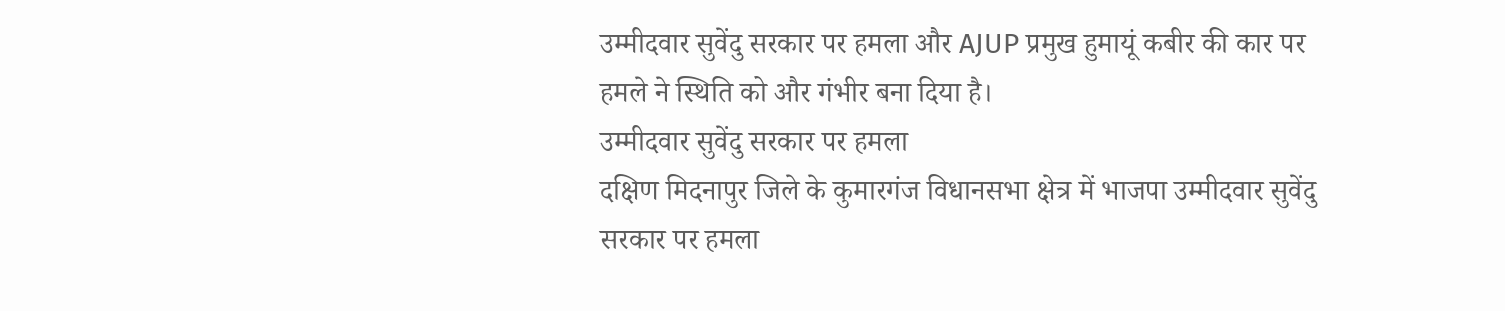उम्मीदवार सुवेंदु सरकार पर हमला और AJUP प्रमुख हुमायूं कबीर की कार पर हमले ने स्थिति को और गंभीर बना दिया है।
उम्मीदवार सुवेंदु सरकार पर हमला
दक्षिण मिदनापुर जिले के कुमारगंज विधानसभा क्षेत्र में भाजपा उम्मीदवार सुवेंदु सरकार पर हमला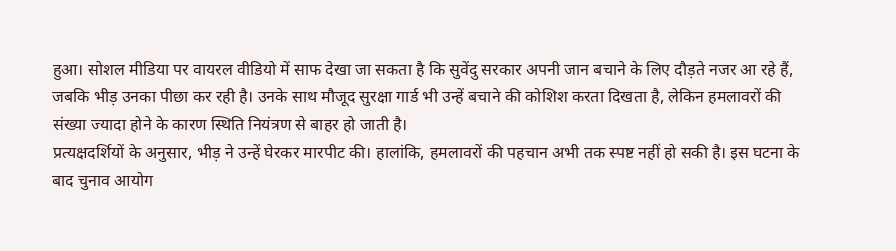हुआ। सोशल मीडिया पर वायरल वीडियो में साफ देखा जा सकता है कि सुवेंदु सरकार अपनी जान बचाने के लिए दौड़ते नजर आ रहे हैं, जबकि भीड़ उनका पीछा कर रही है। उनके साथ मौजूद सुरक्षा गार्ड भी उन्हें बचाने की कोशिश करता दिखता है, लेकिन हमलावरों की संख्या ज्यादा होने के कारण स्थिति नियंत्रण से बाहर हो जाती है।
प्रत्यक्षदर्शियों के अनुसार, भीड़ ने उन्हें घेरकर मारपीट की। हालांकि, हमलावरों की पहचान अभी तक स्पष्ट नहीं हो सकी है। इस घटना के बाद चुनाव आयोग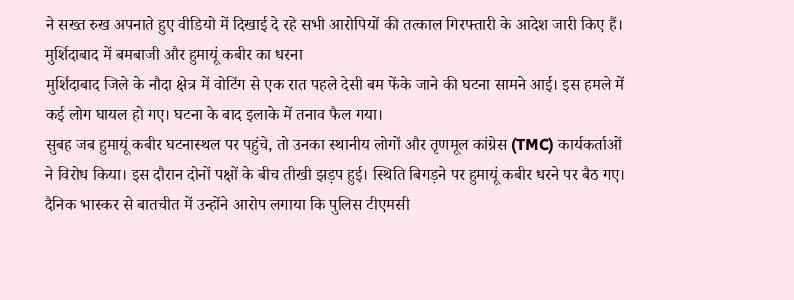ने सख्त रुख अपनाते हुए वीडियो में दिखाई दे रहे सभी आरोपियों की तत्काल गिरफ्तारी के आदेश जारी किए हैं।
मुर्शिदाबाद में बमबाजी और हुमायूं कबीर का धरना
मुर्शिदाबाद जिले के नौदा क्षेत्र में वोटिंग से एक रात पहले देसी बम फेंके जाने की घटना सामने आई। इस हमले में कई लोग घायल हो गए। घटना के बाद इलाके में तनाव फैल गया।
सुबह जब हुमायूं कबीर घटनास्थल पर पहुंचे, तो उनका स्थानीय लोगों और तृणमूल कांग्रेस (TMC) कार्यकर्ताओं ने विरोध किया। इस दौरान दोनों पक्षों के बीच तीखी झड़प हुई। स्थिति बिगड़ने पर हुमायूं कबीर धरने पर बैठ गए।
दैनिक भास्कर से बातचीत में उन्होंने आरोप लगाया कि पुलिस टीएमसी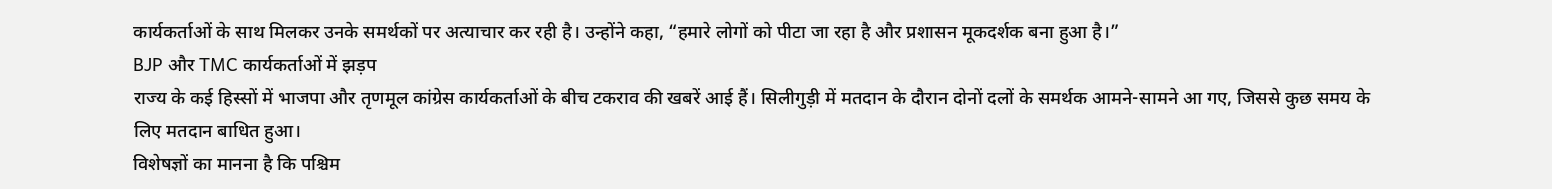कार्यकर्ताओं के साथ मिलकर उनके समर्थकों पर अत्याचार कर रही है। उन्होंने कहा, “हमारे लोगों को पीटा जा रहा है और प्रशासन मूकदर्शक बना हुआ है।”
BJP और TMC कार्यकर्ताओं में झड़प
राज्य के कई हिस्सों में भाजपा और तृणमूल कांग्रेस कार्यकर्ताओं के बीच टकराव की खबरें आई हैं। सिलीगुड़ी में मतदान के दौरान दोनों दलों के समर्थक आमने-सामने आ गए, जिससे कुछ समय के लिए मतदान बाधित हुआ।
विशेषज्ञों का मानना है कि पश्चिम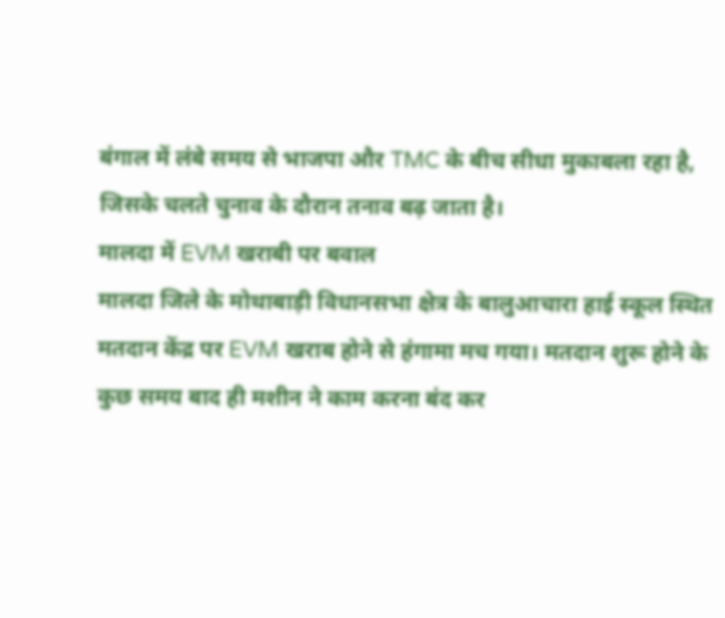बंगाल में लंबे समय से भाजपा और TMC के बीच सीधा मुकाबला रहा है, जिसके चलते चुनाव के दौरान तनाव बढ़ जाता है।
मालदा में EVM खराबी पर बवाल
मालदा जिले के मोथाबाड़ी विधानसभा क्षेत्र के बालुआचारा हाई स्कूल स्थित मतदान केंद्र पर EVM खराब होने से हंगामा मच गया। मतदान शुरू होने के कुछ समय बाद ही मशीन ने काम करना बंद कर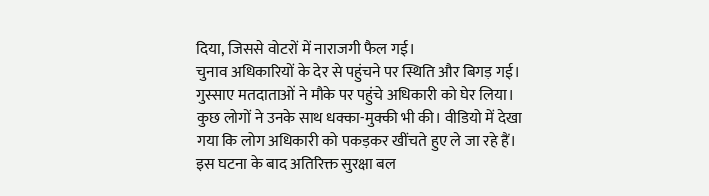दिया, जिससे वोटरों में नाराजगी फैल गई।
चुनाव अधिकारियों के देर से पहुंचने पर स्थिति और बिगड़ गई। गुस्साए मतदाताओं ने मौके पर पहुंचे अधिकारी को घेर लिया। कुछ लोगों ने उनके साथ धक्का-मुक्की भी की। वीडियो में देखा गया कि लोग अधिकारी को पकड़कर खींचते हुए ले जा रहे हैं।
इस घटना के बाद अतिरिक्त सुरक्षा बल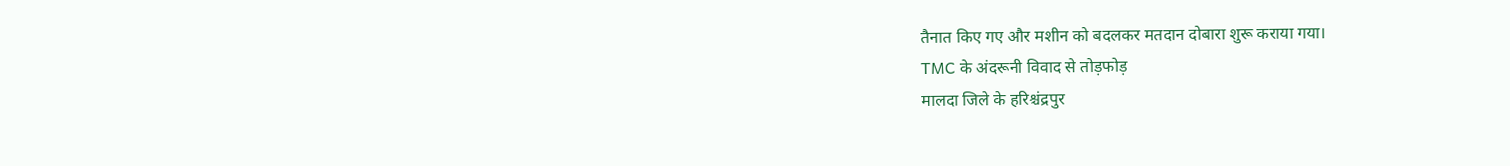तैनात किए गए और मशीन को बदलकर मतदान दोबारा शुरू कराया गया।
TMC के अंदरूनी विवाद से तोड़फोड़
मालदा जिले के हरिश्चंद्रपुर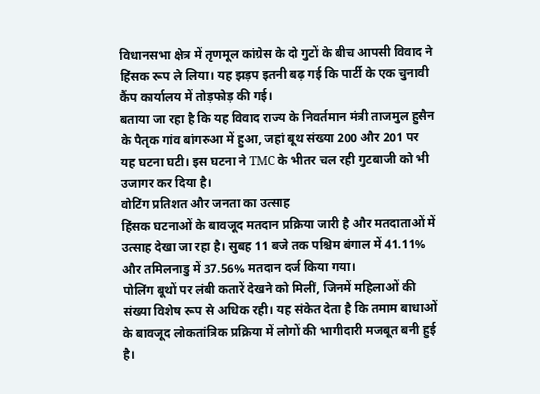विधानसभा क्षेत्र में तृणमूल कांग्रेस के दो गुटों के बीच आपसी विवाद ने हिंसक रूप ले लिया। यह झड़प इतनी बढ़ गई कि पार्टी के एक चुनावी कैंप कार्यालय में तोड़फोड़ की गई।
बताया जा रहा है कि यह विवाद राज्य के निवर्तमान मंत्री ताजमुल हुसैन के पैतृक गांव बांगरुआ में हुआ, जहां बूथ संख्या 200 और 201 पर यह घटना घटी। इस घटना ने TMC के भीतर चल रही गुटबाजी को भी उजागर कर दिया है।
वोटिंग प्रतिशत और जनता का उत्साह
हिंसक घटनाओं के बावजूद मतदान प्रक्रिया जारी है और मतदाताओं में उत्साह देखा जा रहा है। सुबह 11 बजे तक पश्चिम बंगाल में 41.11% और तमिलनाडु में 37.56% मतदान दर्ज किया गया।
पोलिंग बूथों पर लंबी कतारें देखने को मिलीं, जिनमें महिलाओं की संख्या विशेष रूप से अधिक रही। यह संकेत देता है कि तमाम बाधाओं के बावजूद लोकतांत्रिक प्रक्रिया में लोगों की भागीदारी मजबूत बनी हुई है।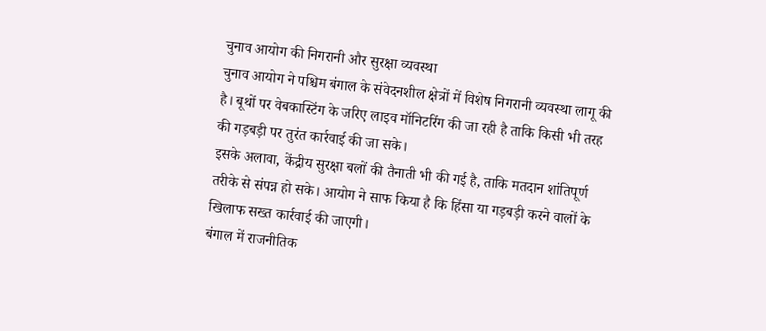चुनाव आयोग की निगरानी और सुरक्षा व्यवस्था
चुनाव आयोग ने पश्चिम बंगाल के संवेदनशील क्षेत्रों में विशेष निगरानी व्यवस्था लागू की है। बूथों पर वेबकास्टिंग के जरिए लाइव मॉनिटरिंग की जा रही है ताकि किसी भी तरह की गड़बड़ी पर तुरंत कार्रवाई की जा सके।
इसके अलावा, केंद्रीय सुरक्षा बलों की तैनाती भी की गई है, ताकि मतदान शांतिपूर्ण तरीके से संपन्न हो सके। आयोग ने साफ किया है कि हिंसा या गड़बड़ी करने वालों के खिलाफ सख्त कार्रवाई की जाएगी।
बंगाल में राजनीतिक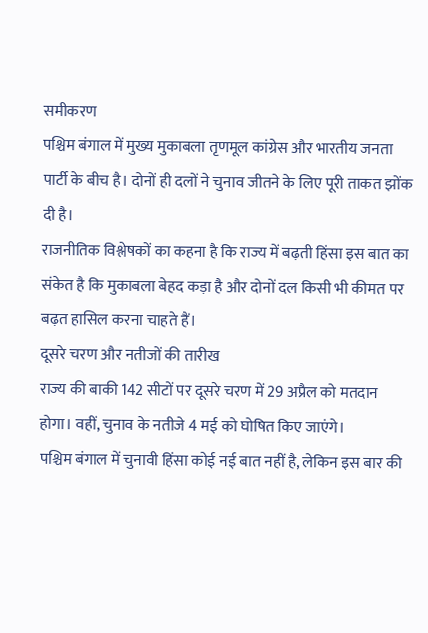समीकरण
पश्चिम बंगाल में मुख्य मुकाबला तृणमूल कांग्रेस और भारतीय जनता पार्टी के बीच है। दोनों ही दलों ने चुनाव जीतने के लिए पूरी ताकत झोंक दी है।
राजनीतिक विश्लेषकों का कहना है कि राज्य में बढ़ती हिंसा इस बात का संकेत है कि मुकाबला बेहद कड़ा है और दोनों दल किसी भी कीमत पर बढ़त हासिल करना चाहते हैं।
दूसरे चरण और नतीजों की तारीख
राज्य की बाकी 142 सीटों पर दूसरे चरण में 29 अप्रैल को मतदान होगा। वहीं, चुनाव के नतीजे 4 मई को घोषित किए जाएंगे।
पश्चिम बंगाल में चुनावी हिंसा कोई नई बात नहीं है, लेकिन इस बार की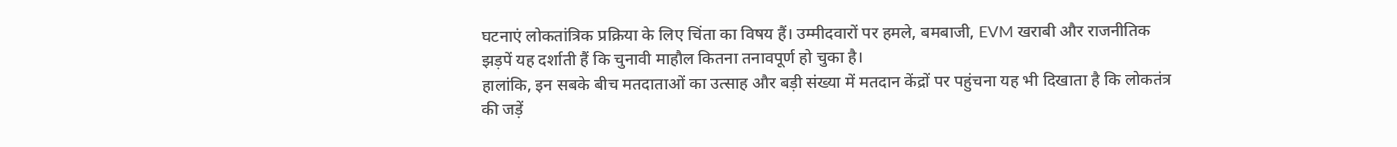घटनाएं लोकतांत्रिक प्रक्रिया के लिए चिंता का विषय हैं। उम्मीदवारों पर हमले, बमबाजी, EVM खराबी और राजनीतिक झड़पें यह दर्शाती हैं कि चुनावी माहौल कितना तनावपूर्ण हो चुका है।
हालांकि, इन सबके बीच मतदाताओं का उत्साह और बड़ी संख्या में मतदान केंद्रों पर पहुंचना यह भी दिखाता है कि लोकतंत्र की जड़ें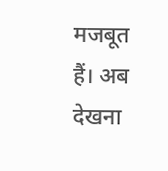मजबूत हैं। अब देखना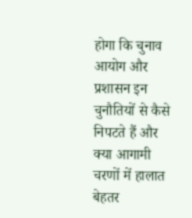होगा कि चुनाव आयोग और प्रशासन इन चुनौतियों से कैसे निपटते हैं और क्या आगामी चरणों में हालात बेहतर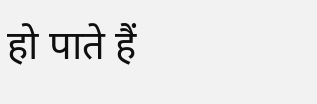हो पाते हैं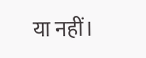या नहीं।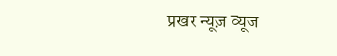प्रखर न्यूज़ व्यूज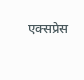एक्सप्रेस